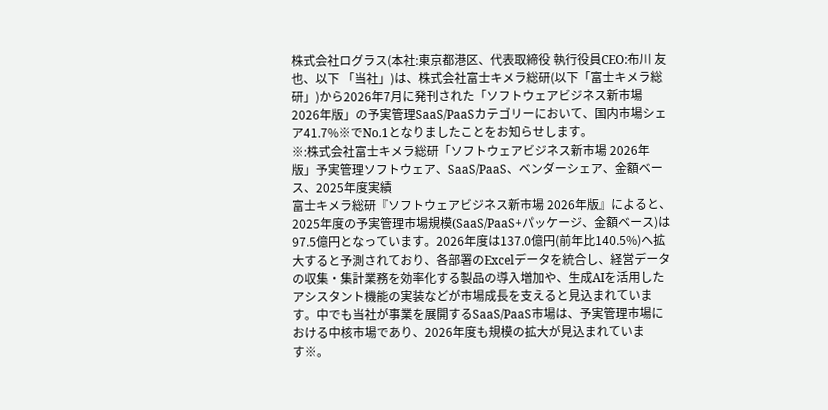株式会社ログラス(本社:東京都港区、代表取締役 執行役員CEO:布川 友也、以下 「当社」)は、株式会社富士キメラ総研(以下「富士キメラ総研」)から2026年7月に発刊された「ソフトウェアビジネス新市場 2026年版」の予実管理SaaS/PaaSカテゴリーにおいて、国内市場シェア41.7%※でNo.1となりましたことをお知らせします。
※:株式会社富士キメラ総研「ソフトウェアビジネス新市場 2026年版」予実管理ソフトウェア、SaaS/PaaS、ベンダーシェア、金額ベース、2025年度実績
富士キメラ総研『ソフトウェアビジネス新市場 2026年版』によると、2025年度の予実管理市場規模(SaaS/PaaS+パッケージ、金額ベース)は97.5億円となっています。2026年度は137.0億円(前年比140.5%)へ拡大すると予測されており、各部署のExcelデータを統合し、経営データの収集・集計業務を効率化する製品の導入増加や、生成AIを活用したアシスタント機能の実装などが市場成長を支えると見込まれています。中でも当社が事業を展開するSaaS/PaaS市場は、予実管理市場における中核市場であり、2026年度も規模の拡大が見込まれています※。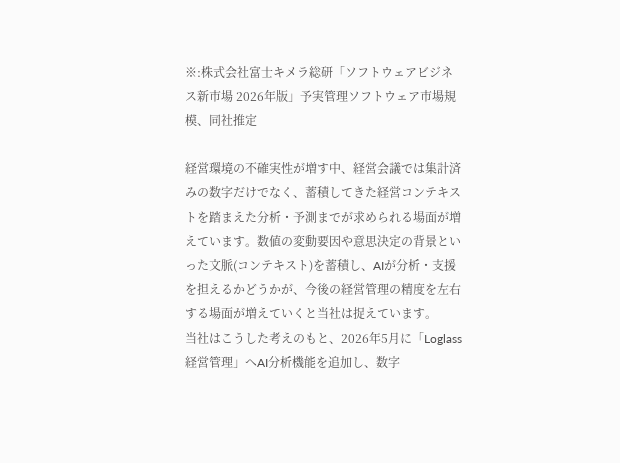※:株式会社富士キメラ総研「ソフトウェアビジネス新市場 2026年版」予実管理ソフトウェア市場規模、同社推定

経営環境の不確実性が増す中、経営会議では集計済みの数字だけでなく、蓄積してきた経営コンテキストを踏まえた分析・予測までが求められる場面が増えています。数値の変動要因や意思決定の背景といった文脈(コンテキスト)を蓄積し、AIが分析・支援を担えるかどうかが、今後の経営管理の精度を左右する場面が増えていくと当社は捉えています。
当社はこうした考えのもと、2026年5月に「Loglass 経営管理」へAI分析機能を追加し、数字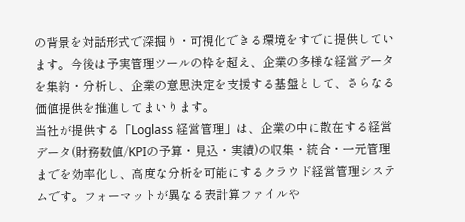の背景を対話形式で深掘り・可視化できる環境をすでに提供しています。今後は予実管理ツールの枠を超え、企業の多様な経営データを集約・分析し、企業の意思決定を支援する基盤として、さらなる価値提供を推進してまいります。
当社が提供する「Loglass 経営管理」は、企業の中に散在する経営データ(財務数値/KPIの予算・見込・実績)の収集・統合・一元管理までを効率化し、高度な分析を可能にするクラウド経営管理システムです。フォーマットが異なる表計算ファイルや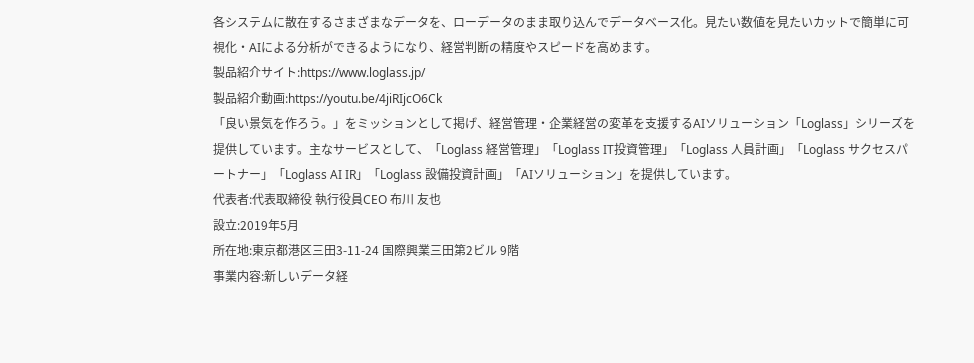各システムに散在するさまざまなデータを、ローデータのまま取り込んでデータベース化。見たい数値を見たいカットで簡単に可視化・AIによる分析ができるようになり、経営判断の精度やスピードを高めます。
製品紹介サイト:https://www.loglass.jp/
製品紹介動画:https://youtu.be/4jiRIjcO6Ck
「良い景気を作ろう。」をミッションとして掲げ、経営管理・企業経営の変革を支援するAIソリューション「Loglass」シリーズを提供しています。主なサービスとして、「Loglass 経営管理」「Loglass IT投資管理」「Loglass 人員計画」「Loglass サクセスパートナー」「Loglass AI IR」「Loglass 設備投資計画」「AIソリューション」を提供しています。
代表者:代表取締役 執行役員CEO 布川 友也
設立:2019年5月
所在地:東京都港区三田3-11-24 国際興業三田第2ビル 9階
事業内容:新しいデータ経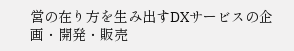営の在り方を生み出すDXサービスの企画・開発・販売